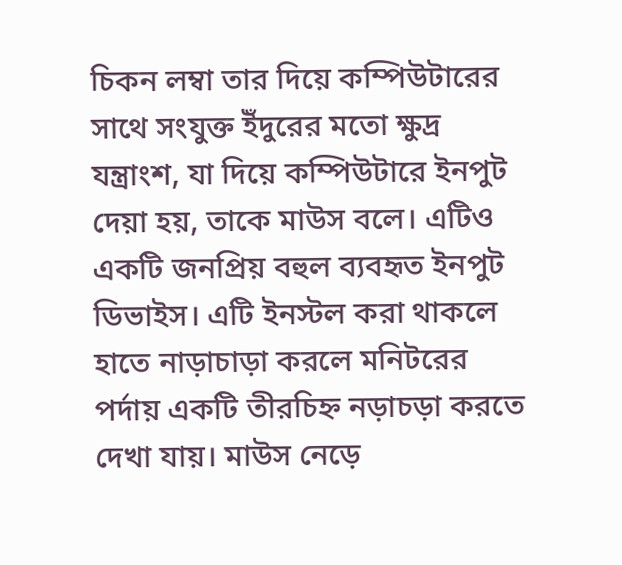চিকন লম্বা তার দিয়ে কম্পিউটারের সাথে সংযুক্ত ইঁদুরের মতো ক্ষুদ্র যন্ত্রাংশ, যা দিয়ে কম্পিউটারে ইনপুট দেয়া হয়, তাকে মাউস বলে। এটিও একটি জনপ্রিয় বহুল ব্যবহৃত ইনপুট ডিভাইস। এটি ইনস্টল করা থাকলে হাতে নাড়াচাড়া করলে মনিটরের পর্দায় একটি তীরচিহ্ন নড়াচড়া করতে দেখা যায়। মাউস নেড়ে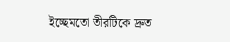ইচ্ছেমতো তীরটিকে দ্রুত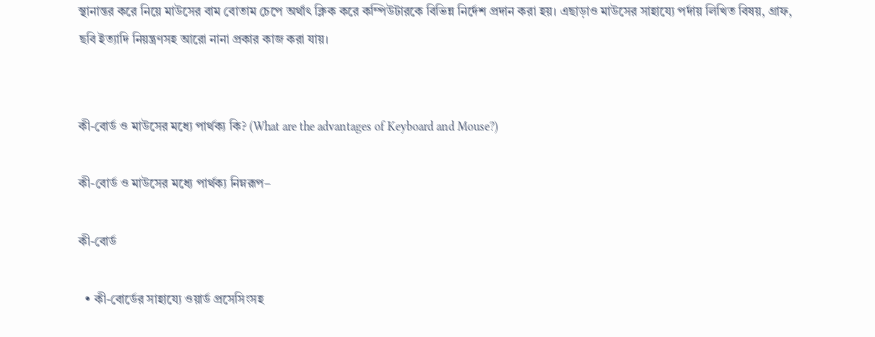স্থানান্তর করে নিয়ে মাউসের বাম বোতাম চেপে অর্থাৎ ক্লিক করে কম্পিউটারকে বিভিন্ন নির্দেশ প্রদান করা হয়। এছাড়াও মাউসের সাহায্যে পর্দায় লিখিত বিষয়, গ্রাফ, ছবি ইত্যাদি নিয়ন্ত্রণসহ আরো নানা প্রকার কাজ করা যায়।


কী-বোর্ড ও মাউসের মধ্যে পার্থক্য কি? (What are the advantages of Keyboard and Mouse?)

কী-বোর্ড ও মাউসের মধ্যে পার্থক্য নিম্নরূপ–

কী-বোর্ড

  • কী-বোর্ডের সাহায্যে ওয়ার্ড প্রসেসিংসহ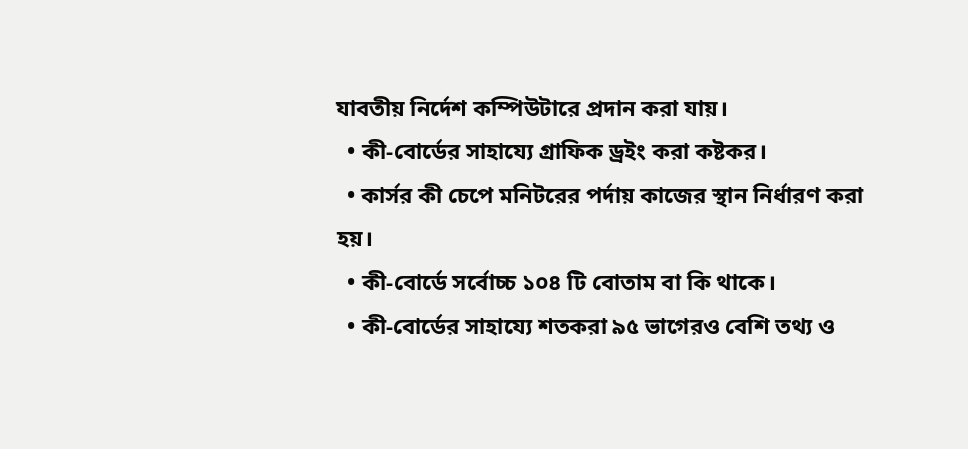যাবতীয় নির্দেশ কম্পিউটারে প্রদান করা যায়।
  • কী-বোর্ডের সাহায্যে গ্রাফিক ড্রইং করা কষ্টকর।
  • কার্সর কী চেপে মনিটরের পর্দায় কাজের স্থান নির্ধারণ করা হয়।
  • কী-বোর্ডে সর্বোচ্চ ১০৪ টি বোতাম বা কি থাকে।
  • কী-বোর্ডের সাহায্যে শতকরা ৯৫ ভাগেরও বেশি তথ্য ও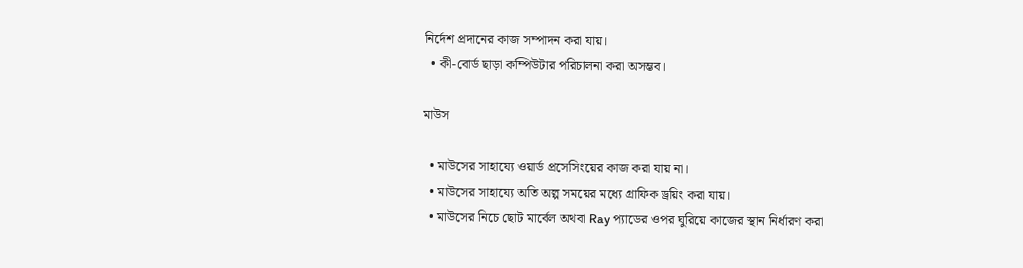নির্দেশ প্রদানের কাজ সম্পাদন করা যায়।
  • কী-বোর্ড ছাড়া কম্পিউটার পরিচালনা করা অসম্ভব।

মাউস

  • মাউসের সাহায্যে ওয়ার্ড প্রসেসিংয়ের কাজ করা যায় না।
  • মাউসের সাহায্যে অতি অল্প সময়ের মধ্যে গ্রাফিক ড্রয়িং করা যায়।
  • মাউসের নিচে ছোট মার্বেল অথবা Ray প্যাডের ওপর ঘুরিয়ে কাজের স্থান নির্ধারণ করা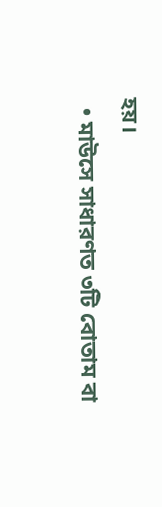হয়।
  • মাউসে সাধারণত ৩টি বোতাম বা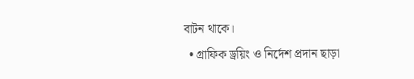বাটন থাকে।
  • গ্রাফিক ড্রয়িং ও নির্দেশ প্রদান ছাড়া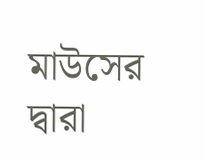মাউসের দ্বারা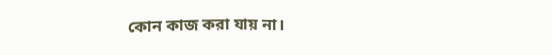কোন কাজ করা যায় না।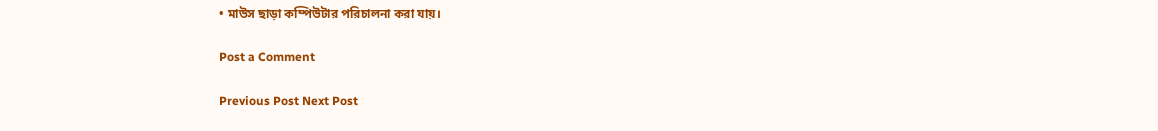• মাউস ছাড়া কম্পিউটার পরিচালনা করা যায়।

Post a Comment

Previous Post Next Post